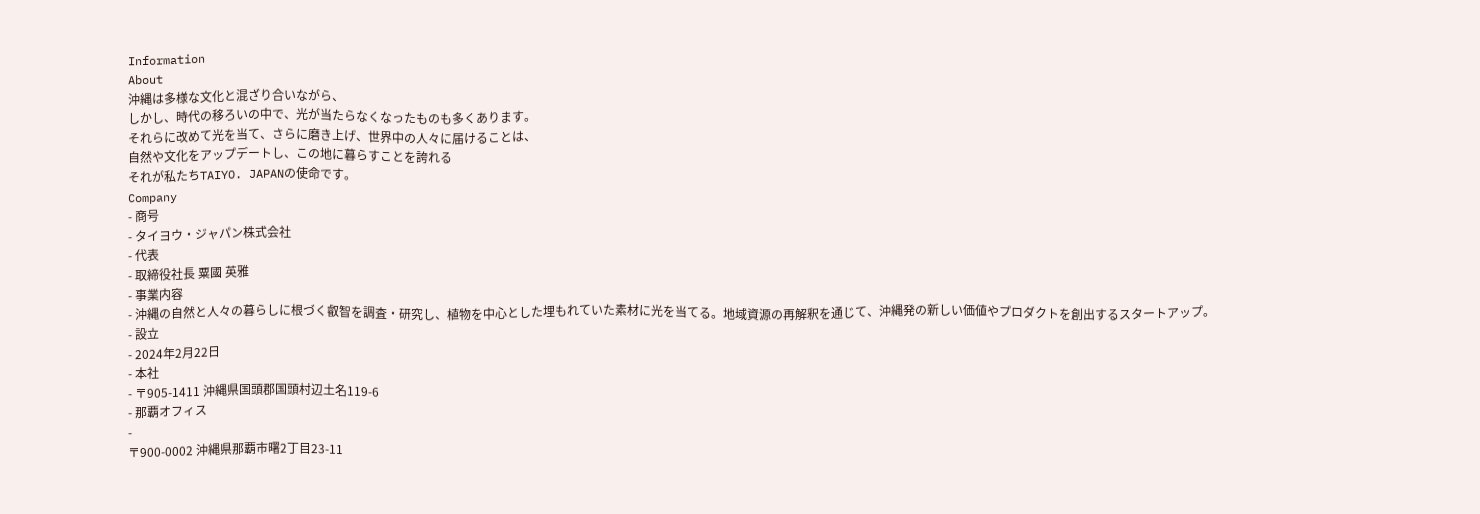Information
About
沖縄は多様な文化と混ざり合いながら、
しかし、時代の移ろいの中で、光が当たらなくなったものも多くあります。
それらに改めて光を当て、さらに磨き上げ、世界中の人々に届けることは、
自然や文化をアップデートし、この地に暮らすことを誇れる
それが私たちTAIYO. JAPANの使命です。
Company
- 商号
- タイヨウ・ジャパン株式会社
- 代表
- 取締役社長 粟國 英雅
- 事業内容
- 沖縄の自然と人々の暮らしに根づく叡智を調査・研究し、植物を中心とした埋もれていた素材に光を当てる。地域資源の再解釈を通じて、沖縄発の新しい価値やプロダクトを創出するスタートアップ。
- 設立
- 2024年2月22日
- 本社
- 〒905-1411 沖縄県国頭郡国頭村辺土名119-6
- 那覇オフィス
-
〒900-0002 沖縄県那覇市曙2丁目23-11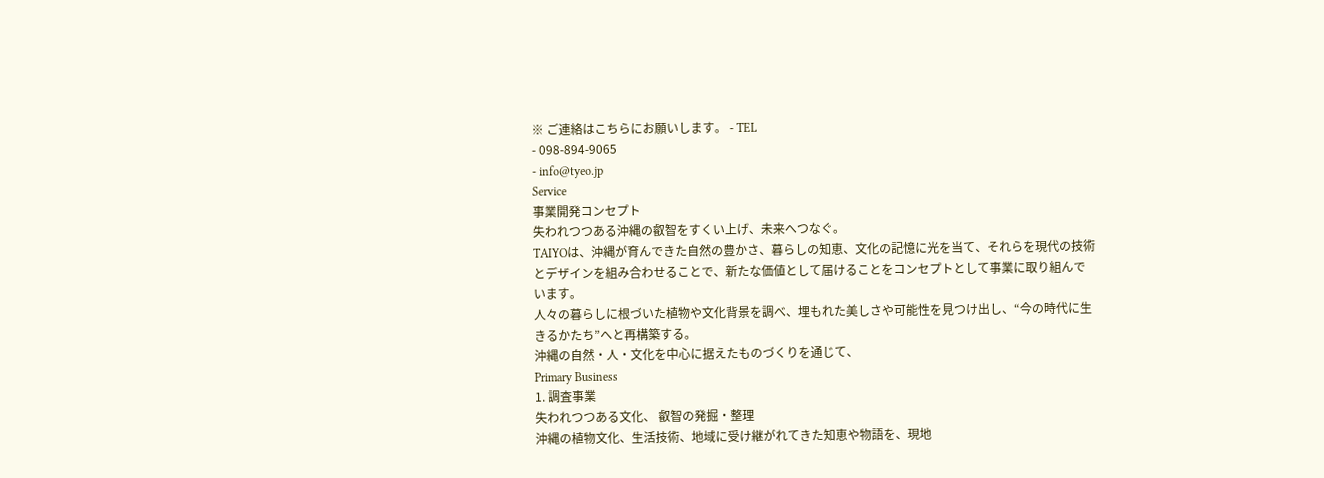※ ご連絡はこちらにお願いします。 - TEL
- 098-894-9065
- info@tyeo.jp
Service
事業開発コンセプト
失われつつある沖縄の叡智をすくい上げ、未来へつなぐ。
TAIYOは、沖縄が育んできた自然の豊かさ、暮らしの知恵、文化の記憶に光を当て、それらを現代の技術とデザインを組み合わせることで、新たな価値として届けることをコンセプトとして事業に取り組んでいます。
人々の暮らしに根づいた植物や文化背景を調べ、埋もれた美しさや可能性を見つけ出し、“今の時代に生きるかたち”へと再構築する。
沖縄の自然・人・文化を中心に据えたものづくりを通じて、
Primary Business
1. 調査事業
失われつつある文化、 叡智の発掘・整理
沖縄の植物文化、生活技術、地域に受け継がれてきた知恵や物語を、現地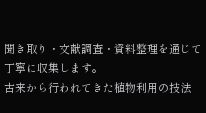聞き取り・文献調査・資料整理を通じて丁寧に収集します。
古来から行われてきた植物利用の技法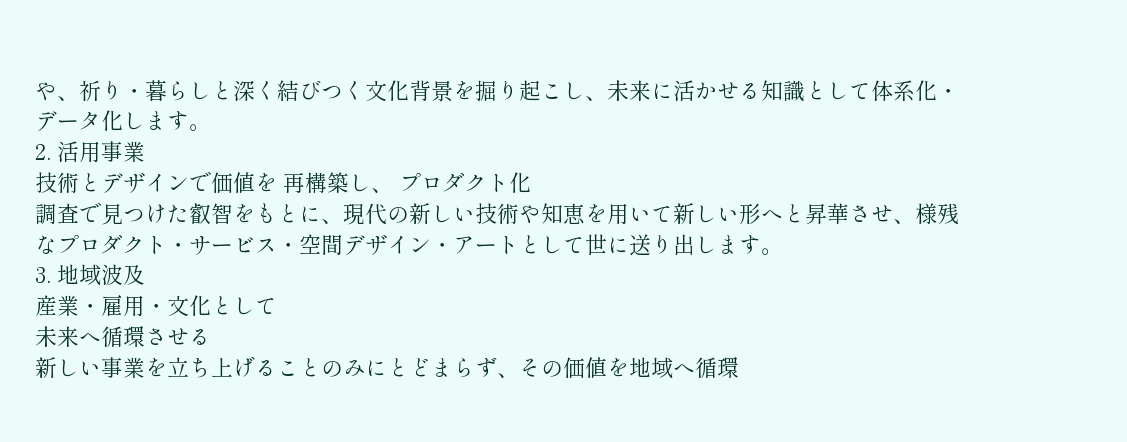や、祈り・暮らしと深く結びつく文化背景を掘り起こし、未来に活かせる知識として体系化・データ化します。
2. 活用事業
技術とデザインで価値を 再構築し、 プロダクト化
調査で見つけた叡智をもとに、現代の新しい技術や知恵を用いて新しい形へと昇華させ、様残なプロダクト・サービス・空間デザイン・アートとして世に送り出します。
3. 地域波及
産業・雇用・文化として
未来へ循環させる
新しい事業を立ち上げることのみにとどまらず、その価値を地域へ循環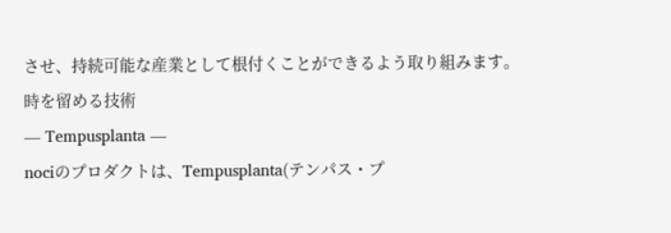させ、持続可能な産業として根付くことができるよう取り組みます。
時を留める技術
— Tempusplanta —
nociのプロダクトは、Tempusplanta(テンパス・プ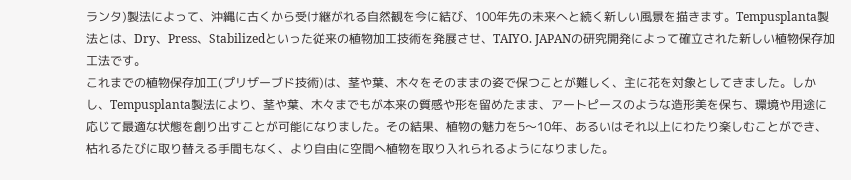ランタ)製法によって、沖縄に古くから受け継がれる自然観を今に結び、100年先の未来へと続く新しい風景を描きます。Tempusplanta製法とは、Dry、Press、Stabilizedといった従来の植物加工技術を発展させ、TAIYO. JAPANの研究開発によって確立された新しい植物保存加工法です。
これまでの植物保存加工(プリザーブド技術)は、茎や葉、木々をそのままの姿で保つことが難しく、主に花を対象としてきました。しかし、Tempusplanta製法により、茎や葉、木々までもが本来の質感や形を留めたまま、アートピースのような造形美を保ち、環境や用途に応じて最適な状態を創り出すことが可能になりました。その結果、植物の魅力を5〜10年、あるいはそれ以上にわたり楽しむことができ、枯れるたびに取り替える手間もなく、より自由に空間へ植物を取り入れられるようになりました。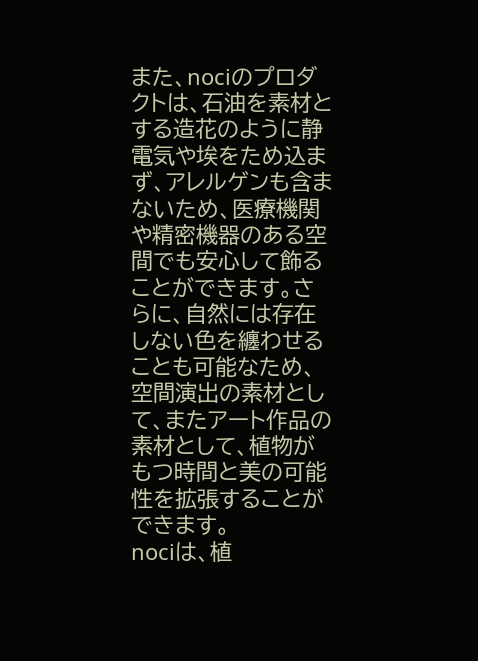また、nociのプロダクトは、石油を素材とする造花のように静電気や埃をため込まず、アレルゲンも含まないため、医療機関や精密機器のある空間でも安心して飾ることができます。さらに、自然には存在しない色を纏わせることも可能なため、空間演出の素材として、またアート作品の素材として、植物がもつ時間と美の可能性を拡張することができます。
nociは、植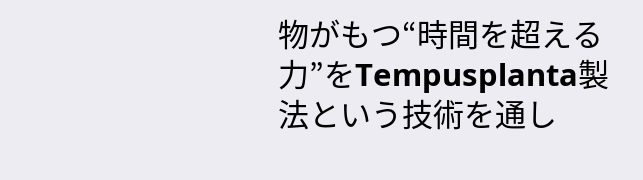物がもつ“時間を超える力”をTempusplanta製法という技術を通し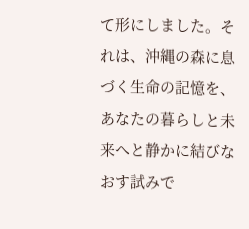て形にしました。それは、沖縄の森に息づく生命の記憶を、あなたの暮らしと未来へと静かに結びなおす試みで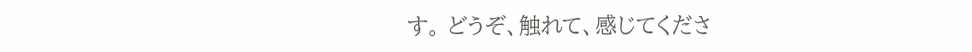す。 どうぞ、触れて、感じてくださ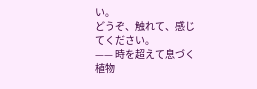い。
どうぞ、触れて、感じてください。
—— 時を超えて息づく植物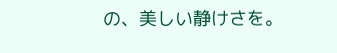の、美しい静けさを。